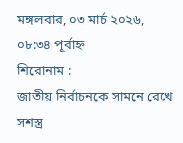মঙ্গলবার, ০৩ মার্চ ২০২৬, ০৮:৩৪ পূর্বাহ্ন
শিরোনাম :
জাতীয় নির্বাচনকে সামনে রেখে সশস্ত্র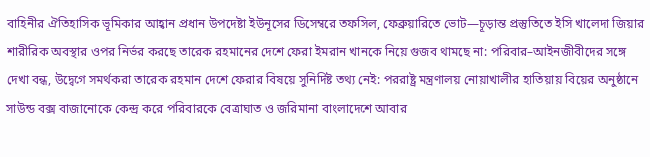বাহিনীর ঐতিহাসিক ভূমিকার আহ্বান প্রধান উপদেষ্টা ইউনূসের ডিসেম্বরে তফসিল, ফেব্রুয়ারিতে ভোট—চূড়ান্ত প্রস্তুতিতে ইসি খালেদা জিয়ার শারীরিক অবস্থার ওপর নির্ভর করছে তারেক রহমানের দেশে ফেরা ইমরান খানকে নিয়ে গুজব থামছে না: পরিবার–আইনজীবীদের সঙ্গে দেখা বন্ধ, উদ্বেগে সমর্থকরা তারেক রহমান দেশে ফেরার বিষয়ে সুনির্দিষ্ট তথ্য নেই: পররাষ্ট্র মন্ত্রণালয় নোয়াখালীর হাতিয়ায় বিয়ের অনুষ্ঠানে সাউন্ড বক্স বাজানোকে কেন্দ্র করে পরিবারকে বেত্রাঘাত ও জরিমানা বাংলাদেশে আবার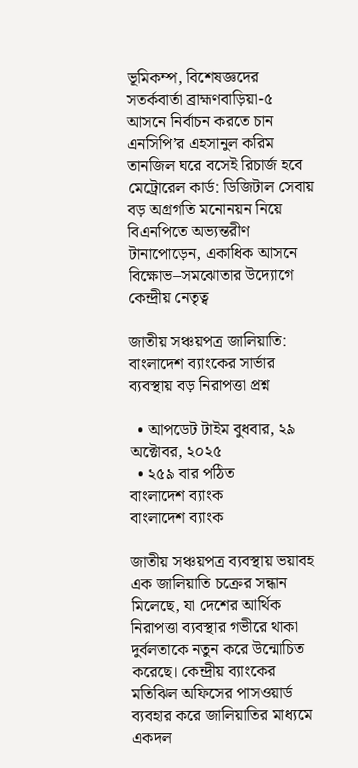ভূমিকম্প, বিশেষজ্ঞদের সতর্কবার্তা ব্রাহ্মণবাড়িয়া-৫ আসনে নির্বাচন করতে চান এনসিপি’র এহসানুল করিম তানজিল ঘরে বসেই রিচার্জ হবে মেট্রোরেল কার্ড: ডিজিটাল সেবায় বড় অগ্রগতি মনোনয়ন নিয়ে বিএনপিতে অভ্যন্তরীণ টানাপোড়েন, একাধিক আসনে বিক্ষোভ–সমঝোতার উদ্যোগে কেন্দ্রীয় নেতৃত্ব

জাতীয় সঞ্চয়পত্র জালিয়াতি: বাংলাদেশ ব্যাংকের সার্ভার ব্যবস্থায় বড় নিরাপত্তা প্রশ্ন

  • আপডেট টাইম বুধবার, ২৯ অক্টোবর, ২০২৫
  • ২৫৯ বার পঠিত
বাংলাদেশ ব্যাংক
বাংলাদেশ ব্যাংক

জাতীয় সঞ্চয়পত্র ব্যবস্থায় ভয়াবহ এক জালিয়াতি চক্রের সন্ধান মিলেছে, যা দেশের আর্থিক নিরাপত্তা ব্যবস্থার গভীরে থাকা দুর্বলতাকে নতুন করে উন্মোচিত করেছে। কেন্দ্রীয় ব্যাংকের মতিঝিল অফিসের পাসওয়ার্ড ব্যবহার করে জালিয়াতির মাধ্যমে একদল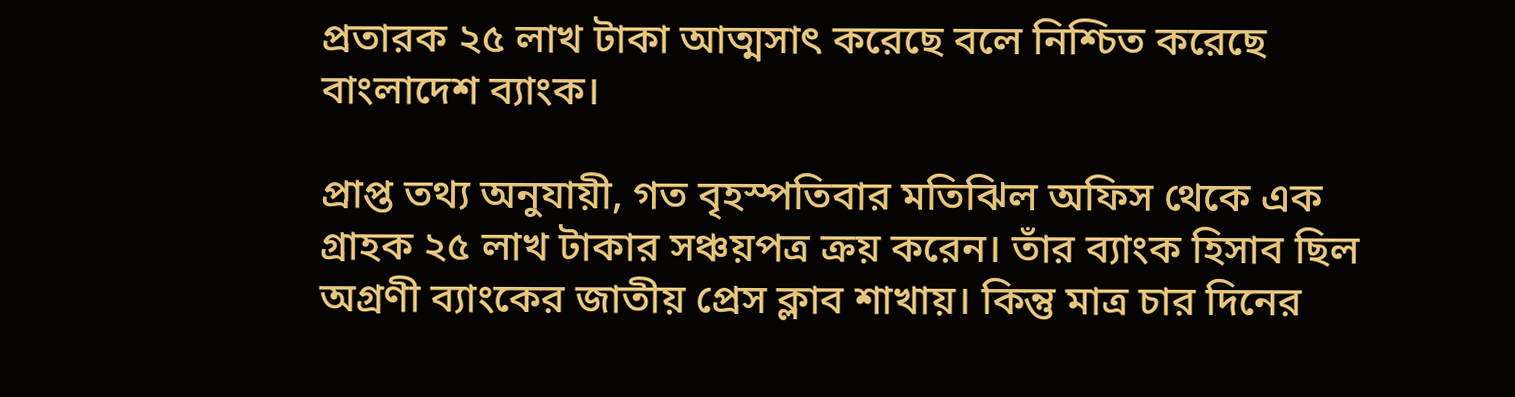প্রতারক ২৫ লাখ টাকা আত্মসাৎ করেছে বলে নিশ্চিত করেছে বাংলাদেশ ব্যাংক।

প্রাপ্ত তথ্য অনুযায়ী, গত বৃহস্পতিবার মতিঝিল অফিস থেকে এক গ্রাহক ২৫ লাখ টাকার সঞ্চয়পত্র ক্রয় করেন। তাঁর ব্যাংক হিসাব ছিল অগ্রণী ব্যাংকের জাতীয় প্রেস ক্লাব শাখায়। কিন্তু মাত্র চার দিনের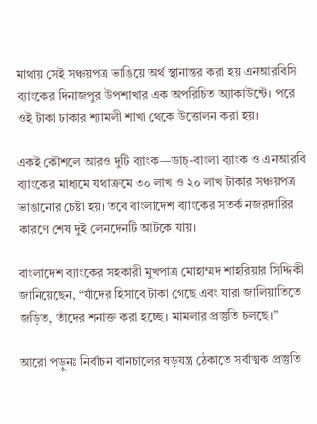মাথায় সেই সঞ্চয়পত্র ভাঙিয়ে অর্থ স্থানান্তর করা হয় এনআরবিসি ব্যাংকের দিনাজপুর উপশাখার এক অপরিচিত অ্যাকাউন্টে। পরে ওই টাকা ঢাকার শ্যামলী শাখা থেকে উত্তোলন করা হয়।

একই কৌশলে আরও দুটি ব্যাংক—ডাচ্‌-বাংলা ব্যাংক ও এনআরবি ব্যাংকের মাধ্যমে যথাক্রমে ৩০ লাখ ও ২০ লাখ টাকার সঞ্চয়পত্র ভাঙানোর চেষ্টা হয়। তবে বাংলাদেশ ব্যাংকের সতর্ক নজরদারির কারণে শেষ দুই লেনদেনটি আটকে যায়।

বাংলাদেশ ব্যাংকের সহকারী মুখপাত্র মোহাম্মদ শাহরিয়ার সিদ্দিকী জানিয়েছেন, “যাঁদের হিসাবে টাকা গেছে এবং যারা জালিয়াতিতে জড়িত, তাঁদের শনাক্ত করা হচ্ছে। মামলার প্রস্তুতি চলছে।”

আরো পড়ুনঃ নির্বাচন বানচালের ষড়যন্ত্র ঠেকাতে সর্বাত্মক প্রস্তুতি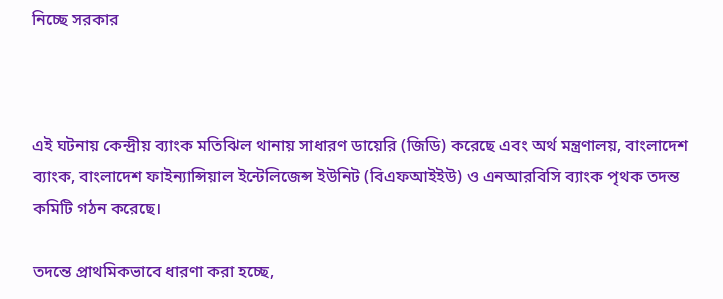নিচ্ছে সরকার



এই ঘটনায় কেন্দ্রীয় ব্যাংক মতিঝিল থানায় সাধারণ ডায়েরি (জিডি) করেছে এবং অর্থ মন্ত্রণালয়, বাংলাদেশ ব্যাংক, বাংলাদেশ ফাইন্যান্সিয়াল ইন্টেলিজেন্স ইউনিট (বিএফআইইউ) ও এনআরবিসি ব্যাংক পৃথক তদন্ত কমিটি গঠন করেছে।

তদন্তে প্রাথমিকভাবে ধারণা করা হচ্ছে,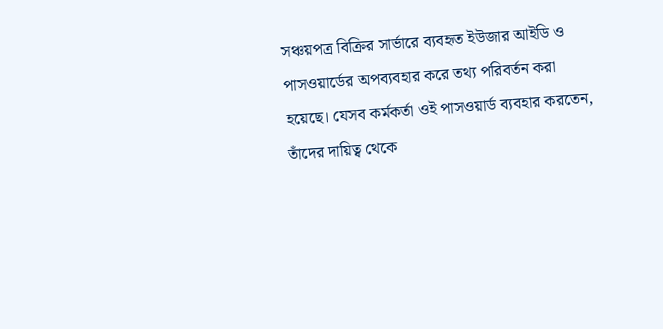সঞ্চয়পত্র বিক্রির সার্ভারে ব্যবহৃত ইউজার আইডি ও পাসওয়ার্ডের অপব্যবহার করে তথ্য পরিবর্তন করা হয়েছে। যেসব কর্মকর্তা ওই পাসওয়ার্ড ব্যবহার করতেন, তাঁদের দায়িত্ব থেকে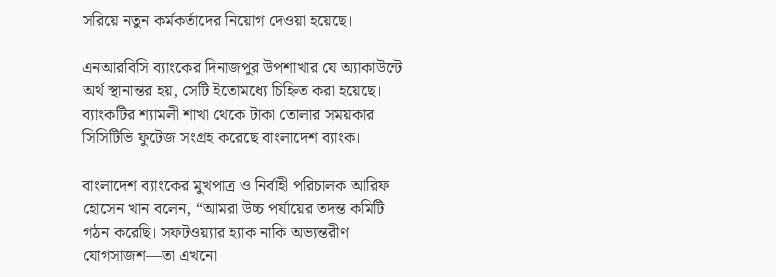সরিয়ে নতুন কর্মকর্তাদের নিয়োগ দেওয়া হয়েছে।

এনআরবিসি ব্যাংকের দিনাজপুর উপশাখার যে অ্যাকাউন্টে অর্থ স্থানান্তর হয়, সেটি ইতোমধ্যে চিহ্নিত করা হয়েছে। ব্যাংকটির শ্যামলী শাখা থেকে টাকা তোলার সময়কার সিসিটিভি ফুটেজ সংগ্রহ করেছে বাংলাদেশ ব্যাংক।

বাংলাদেশ ব্যাংকের মুখপাত্র ও নির্বাহী পরিচালক আরিফ হোসেন খান বলেন, “আমরা উচ্চ পর্যায়ের তদন্ত কমিটি গঠন করেছি। সফটওয়্যার হ্যাক নাকি অভ্যন্তরীণ যোগসাজশ—তা এখনো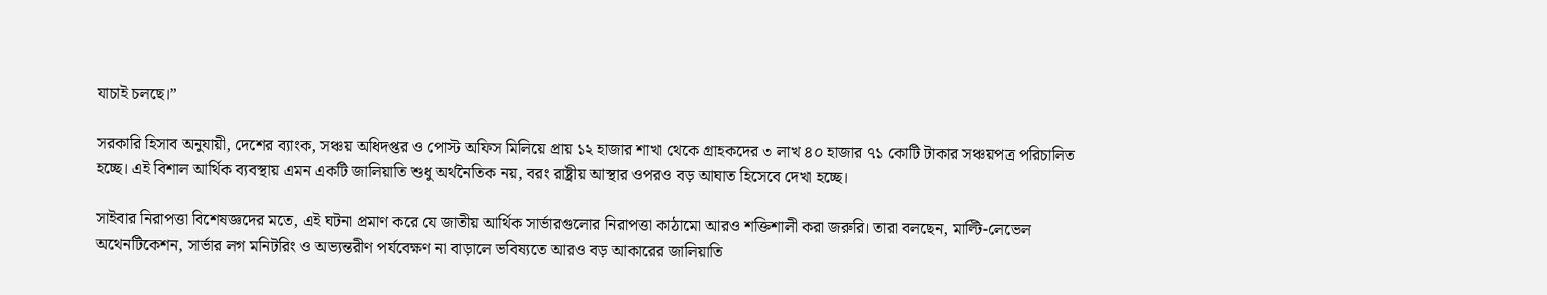যাচাই চলছে।”

সরকারি হিসাব অনুযায়ী, দেশের ব্যাংক, সঞ্চয় অধিদপ্তর ও পোস্ট অফিস মিলিয়ে প্রায় ১২ হাজার শাখা থেকে গ্রাহকদের ৩ লাখ ৪০ হাজার ৭১ কোটি টাকার সঞ্চয়পত্র পরিচালিত হচ্ছে। এই বিশাল আর্থিক ব্যবস্থায় এমন একটি জালিয়াতি শুধু অর্থনৈতিক নয়, বরং রাষ্ট্রীয় আস্থার ওপরও বড় আঘাত হিসেবে দেখা হচ্ছে।

সাইবার নিরাপত্তা বিশেষজ্ঞদের মতে, এই ঘটনা প্রমাণ করে যে জাতীয় আর্থিক সার্ভারগুলোর নিরাপত্তা কাঠামো আরও শক্তিশালী করা জরুরি। তারা বলছেন, মাল্টি-লেভেল অথেনটিকেশন, সার্ভার লগ মনিটরিং ও অভ্যন্তরীণ পর্যবেক্ষণ না বাড়ালে ভবিষ্যতে আরও বড় আকারের জালিয়াতি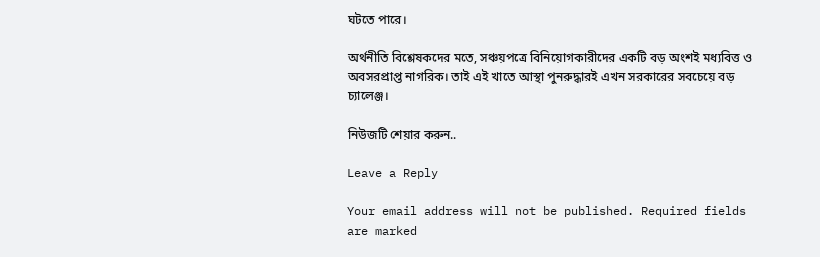ঘটতে পারে।

অর্থনীতি বিশ্লেষকদের মতে, সঞ্চয়পত্রে বিনিয়োগকারীদের একটি বড় অংশই মধ্যবিত্ত ও অবসরপ্রাপ্ত নাগরিক। তাই এই খাতে আস্থা পুনরুদ্ধারই এখন সরকারের সবচেয়ে বড় চ্যালেঞ্জ।

নিউজটি শেয়ার করুন..

Leave a Reply

Your email address will not be published. Required fields are marked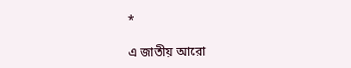*

এ জাতীয় আরো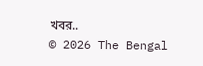খবর..
© 2026 The Bengal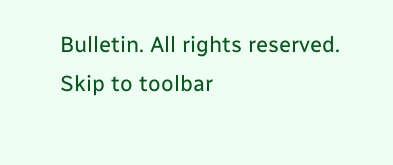Bulletin. All rights reserved.
Skip to toolbar